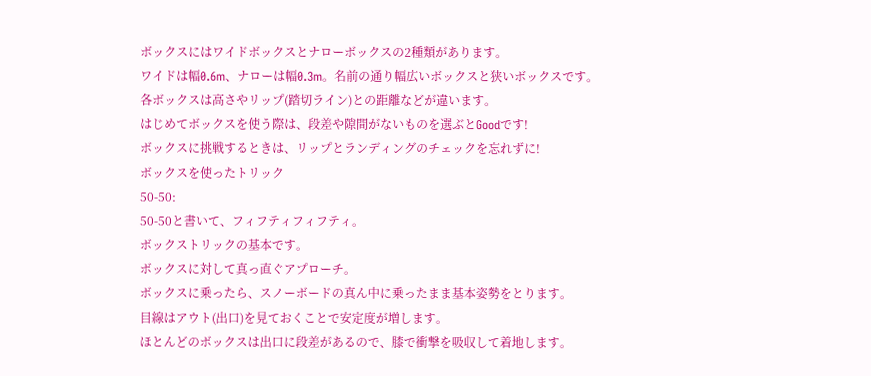ボックスにはワイドボックスとナローボックスの2種類があります。
ワイドは幅0.6m、ナローは幅0.3m。名前の通り幅広いボックスと狭いボックスです。
各ボックスは高さやリップ(踏切ライン)との距離などが違います。
はじめてボックスを使う際は、段差や隙間がないものを選ぶとGoodです!
ボックスに挑戦するときは、リップとランディングのチェックを忘れずに!
ボックスを使ったトリック
50-50:
50-50と書いて、フィフティフィフティ。
ボックストリックの基本です。
ボックスに対して真っ直ぐアプローチ。
ボックスに乗ったら、スノーボードの真ん中に乗ったまま基本姿勢をとります。
目線はアウト(出口)を見ておくことで安定度が増します。
ほとんどのボックスは出口に段差があるので、膝で衝撃を吸収して着地します。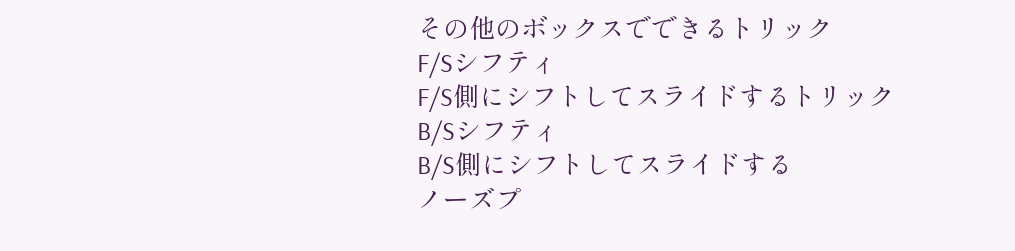その他のボックスでできるトリック
F/Sシフティ
F/S側にシフトしてスライドするトリック
B/Sシフティ
B/S側にシフトしてスライドする
ノーズプ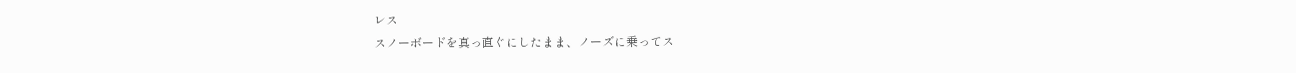レス
スノーボードを真っ直ぐにしたまま、ノーズに乗ってス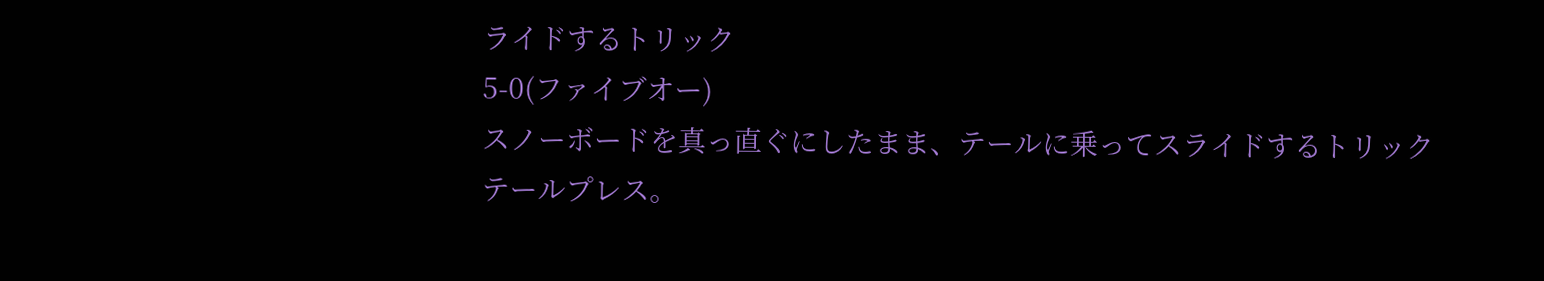ライドするトリック
5-0(ファイブオー)
スノーボードを真っ直ぐにしたまま、テールに乗ってスライドするトリック
テールプレス。